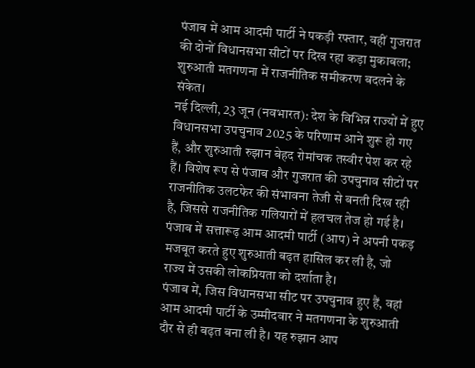पंजाब में आम आदमी पार्टी ने पकड़ी रफ्तार, वहीं गुजरात की दोनों विधानसभा सीटों पर दिख रहा कड़ा मुकाबला; शुरुआती मतगणना में राजनीतिक समीकरण बदलने के संकेत।
नई दिल्ली, 23 जून (नवभारत): देश के विभिन्न राज्यों में हुए विधानसभा उपचुनाव 2025 के परिणाम आने शुरू हो गए हैं, और शुरुआती रुझान बेहद रोमांचक तस्वीर पेश कर रहे हैं। विशेष रूप से पंजाब और गुजरात की उपचुनाव सीटों पर राजनीतिक उलटफेर की संभावना तेजी से बनती दिख रही है, जिससे राजनीतिक गलियारों में हलचल तेज हो गई है। पंजाब में सत्तारूढ़ आम आदमी पार्टी (आप) ने अपनी पकड़ मजबूत करते हुए शुरुआती बढ़त हासिल कर ली है, जो राज्य में उसकी लोकप्रियता को दर्शाता है।
पंजाब में, जिस विधानसभा सीट पर उपचुनाव हुए हैं, वहां आम आदमी पार्टी के उम्मीदवार ने मतगणना के शुरुआती दौर से ही बढ़त बना ली है। यह रुझान आप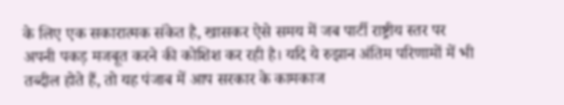के लिए एक सकारात्मक संकेत है, खासकर ऐसे समय में जब पार्टी राष्ट्रीय स्तर पर अपनी पकड़ मजबूत करने की कोशिश कर रही है। यदि ये रुझान अंतिम परिणामों में भी तब्दील होते हैं, तो यह पंजाब में आप सरकार के कामकाज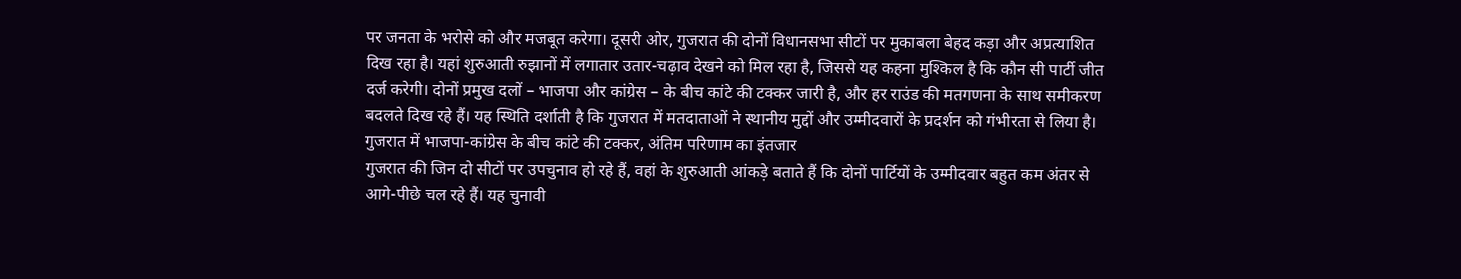पर जनता के भरोसे को और मजबूत करेगा। दूसरी ओर, गुजरात की दोनों विधानसभा सीटों पर मुकाबला बेहद कड़ा और अप्रत्याशित दिख रहा है। यहां शुरुआती रुझानों में लगातार उतार-चढ़ाव देखने को मिल रहा है, जिससे यह कहना मुश्किल है कि कौन सी पार्टी जीत दर्ज करेगी। दोनों प्रमुख दलों – भाजपा और कांग्रेस – के बीच कांटे की टक्कर जारी है, और हर राउंड की मतगणना के साथ समीकरण बदलते दिख रहे हैं। यह स्थिति दर्शाती है कि गुजरात में मतदाताओं ने स्थानीय मुद्दों और उम्मीदवारों के प्रदर्शन को गंभीरता से लिया है।
गुजरात में भाजपा-कांग्रेस के बीच कांटे की टक्कर, अंतिम परिणाम का इंतजार
गुजरात की जिन दो सीटों पर उपचुनाव हो रहे हैं, वहां के शुरुआती आंकड़े बताते हैं कि दोनों पार्टियों के उम्मीदवार बहुत कम अंतर से आगे-पीछे चल रहे हैं। यह चुनावी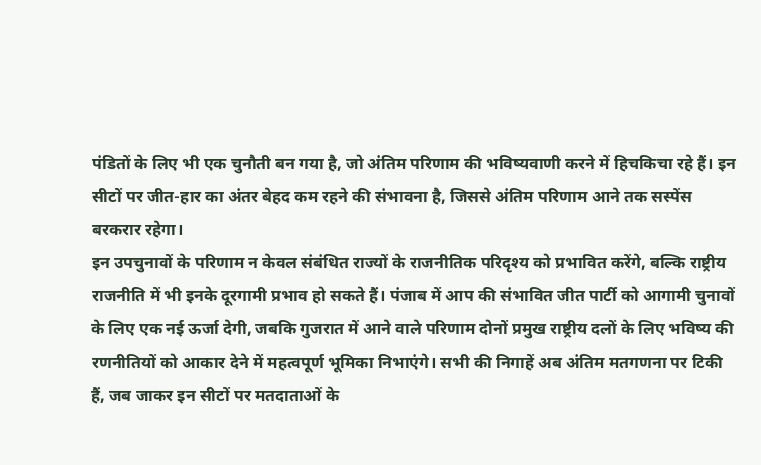पंडितों के लिए भी एक चुनौती बन गया है, जो अंतिम परिणाम की भविष्यवाणी करने में हिचकिचा रहे हैं। इन सीटों पर जीत-हार का अंतर बेहद कम रहने की संभावना है, जिससे अंतिम परिणाम आने तक सस्पेंस बरकरार रहेगा।
इन उपचुनावों के परिणाम न केवल संबंधित राज्यों के राजनीतिक परिदृश्य को प्रभावित करेंगे, बल्कि राष्ट्रीय राजनीति में भी इनके दूरगामी प्रभाव हो सकते हैं। पंजाब में आप की संभावित जीत पार्टी को आगामी चुनावों के लिए एक नई ऊर्जा देगी, जबकि गुजरात में आने वाले परिणाम दोनों प्रमुख राष्ट्रीय दलों के लिए भविष्य की रणनीतियों को आकार देने में महत्वपूर्ण भूमिका निभाएंगे। सभी की निगाहें अब अंतिम मतगणना पर टिकी हैं, जब जाकर इन सीटों पर मतदाताओं के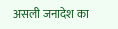असली जनादेश का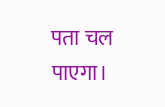पता चल पाएगा।